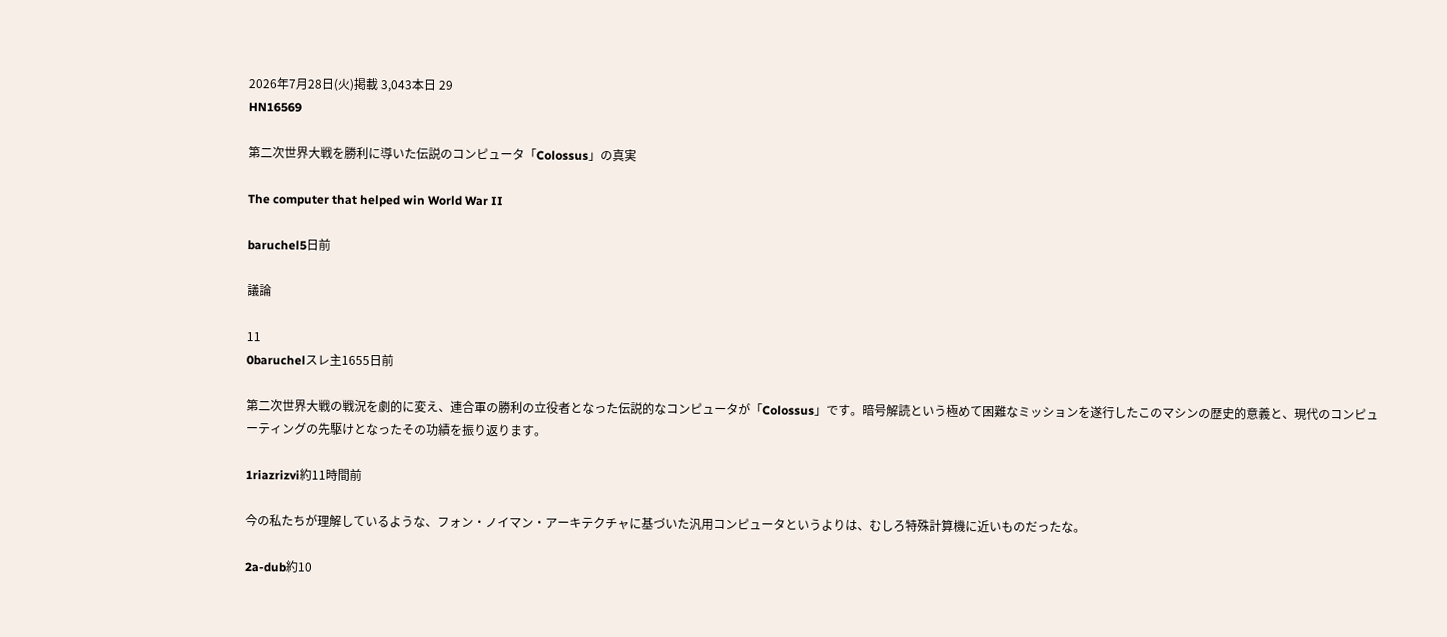2026年7月28日(火)掲載 3,043本日 29
HN16569

第二次世界大戦を勝利に導いた伝説のコンピュータ「Colossus」の真実

The computer that helped win World War II

baruchel5日前

議論

11
0baruchelスレ主1655日前

第二次世界大戦の戦況を劇的に変え、連合軍の勝利の立役者となった伝説的なコンピュータが「Colossus」です。暗号解読という極めて困難なミッションを遂行したこのマシンの歴史的意義と、現代のコンピューティングの先駆けとなったその功績を振り返ります。

1riazrizvi約11時間前

今の私たちが理解しているような、フォン・ノイマン・アーキテクチャに基づいた汎用コンピュータというよりは、むしろ特殊計算機に近いものだったな。

2a-dub約10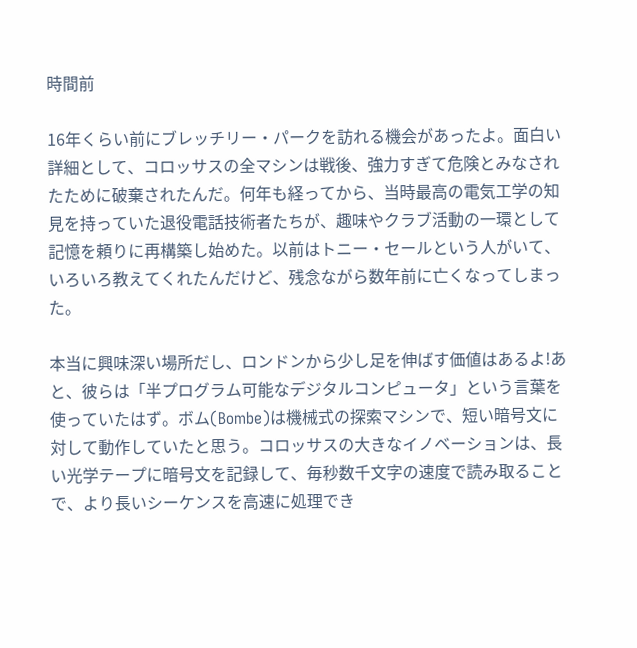時間前

16年くらい前にブレッチリー・パークを訪れる機会があったよ。面白い詳細として、コロッサスの全マシンは戦後、強力すぎて危険とみなされたために破棄されたんだ。何年も経ってから、当時最高の電気工学の知見を持っていた退役電話技術者たちが、趣味やクラブ活動の一環として記憶を頼りに再構築し始めた。以前はトニー・セールという人がいて、いろいろ教えてくれたんだけど、残念ながら数年前に亡くなってしまった。

本当に興味深い場所だし、ロンドンから少し足を伸ばす価値はあるよ!あと、彼らは「半プログラム可能なデジタルコンピュータ」という言葉を使っていたはず。ボム(Bombe)は機械式の探索マシンで、短い暗号文に対して動作していたと思う。コロッサスの大きなイノベーションは、長い光学テープに暗号文を記録して、毎秒数千文字の速度で読み取ることで、より長いシーケンスを高速に処理でき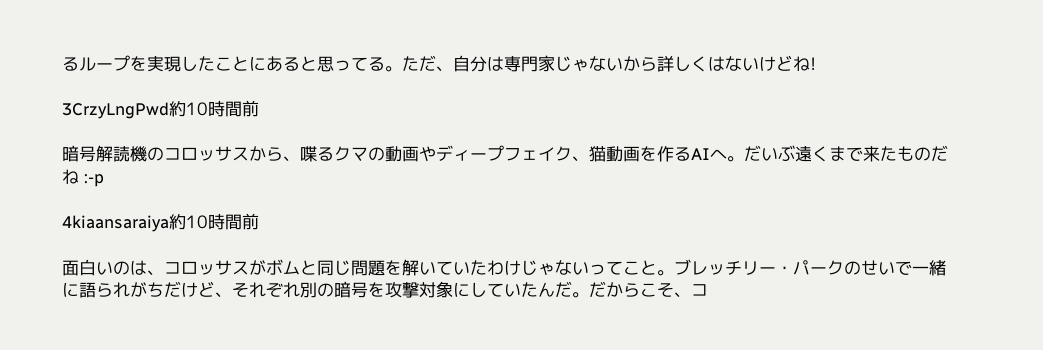るループを実現したことにあると思ってる。ただ、自分は専門家じゃないから詳しくはないけどね!

3CrzyLngPwd約10時間前

暗号解読機のコロッサスから、喋るクマの動画やディープフェイク、猫動画を作るAIへ。だいぶ遠くまで来たものだね :-p

4kiaansaraiya約10時間前

面白いのは、コロッサスがボムと同じ問題を解いていたわけじゃないってこと。ブレッチリー・パークのせいで一緒に語られがちだけど、それぞれ別の暗号を攻撃対象にしていたんだ。だからこそ、コ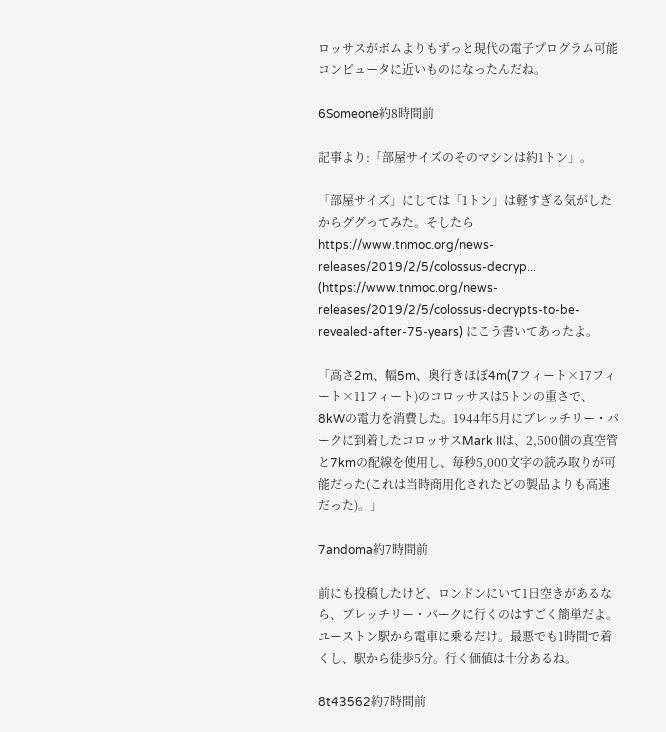ロッサスがボムよりもずっと現代の電子プログラム可能コンピュータに近いものになったんだね。

6Someone約8時間前

記事より:「部屋サイズのそのマシンは約1トン」。

「部屋サイズ」にしては「1トン」は軽すぎる気がしたからググってみた。そしたら https://www.tnmoc.org/news-releases/2019/2/5/colossus-decryp... (https://www.tnmoc.org/news-releases/2019/2/5/colossus-decrypts-to-be-revealed-after-75-years) にこう書いてあったよ。

「高さ2m、幅5m、奥行きほぼ4m(7フィート×17フィート×11フィート)のコロッサスは5トンの重さで、8kWの電力を消費した。1944年5月にブレッチリー・パークに到着したコロッサスMark IIは、2,500個の真空管と7kmの配線を使用し、毎秒5,000文字の読み取りが可能だった(これは当時商用化されたどの製品よりも高速だった)。」

7andoma約7時間前

前にも投稿したけど、ロンドンにいて1日空きがあるなら、ブレッチリー・パークに行くのはすごく簡単だよ。ユーストン駅から電車に乗るだけ。最悪でも1時間で着くし、駅から徒歩5分。行く価値は十分あるね。

8t43562約7時間前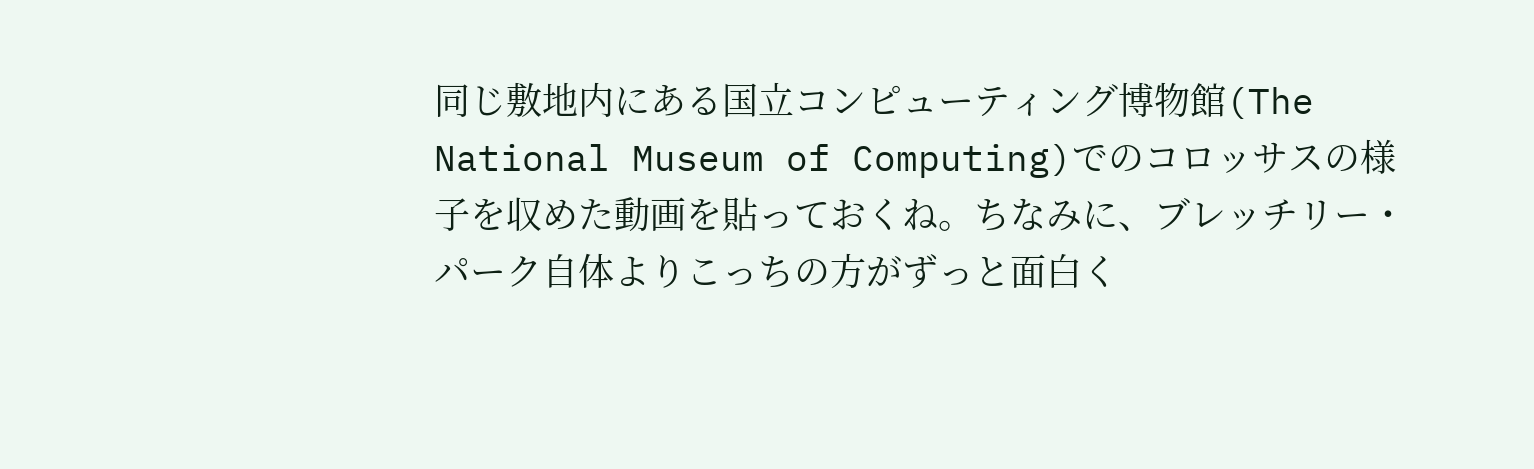同じ敷地内にある国立コンピューティング博物館(The National Museum of Computing)でのコロッサスの様子を収めた動画を貼っておくね。ちなみに、ブレッチリー・パーク自体よりこっちの方がずっと面白く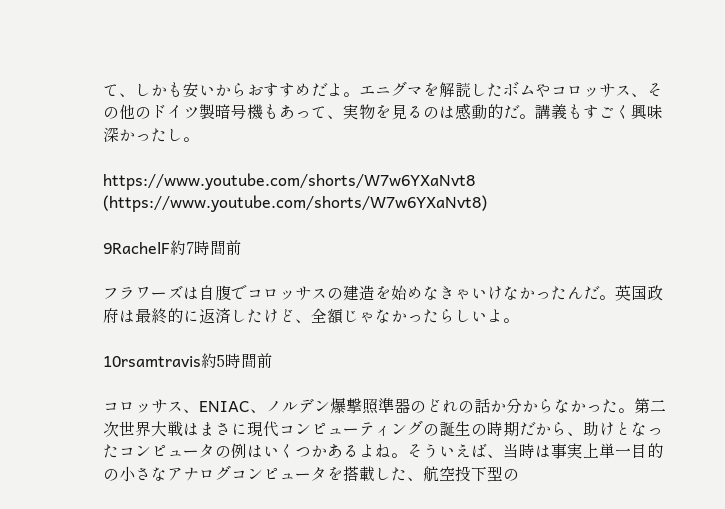て、しかも安いからおすすめだよ。エニグマを解読したボムやコロッサス、その他のドイツ製暗号機もあって、実物を見るのは感動的だ。講義もすごく興味深かったし。

https://www.youtube.com/shorts/W7w6YXaNvt8 (https://www.youtube.com/shorts/W7w6YXaNvt8)

9RachelF約7時間前

フラワーズは自腹でコロッサスの建造を始めなきゃいけなかったんだ。英国政府は最終的に返済したけど、全額じゃなかったらしいよ。

10rsamtravis約5時間前

コロッサス、ENIAC、ノルデン爆撃照準器のどれの話か分からなかった。第二次世界大戦はまさに現代コンピューティングの誕生の時期だから、助けとなったコンピュータの例はいくつかあるよね。そういえば、当時は事実上単一目的の小さなアナログコンピュータを搭載した、航空投下型の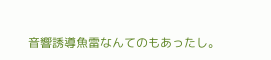音響誘導魚雷なんてのもあったし。